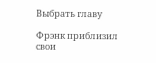Выбрать главу

Фрэнк приблизил свои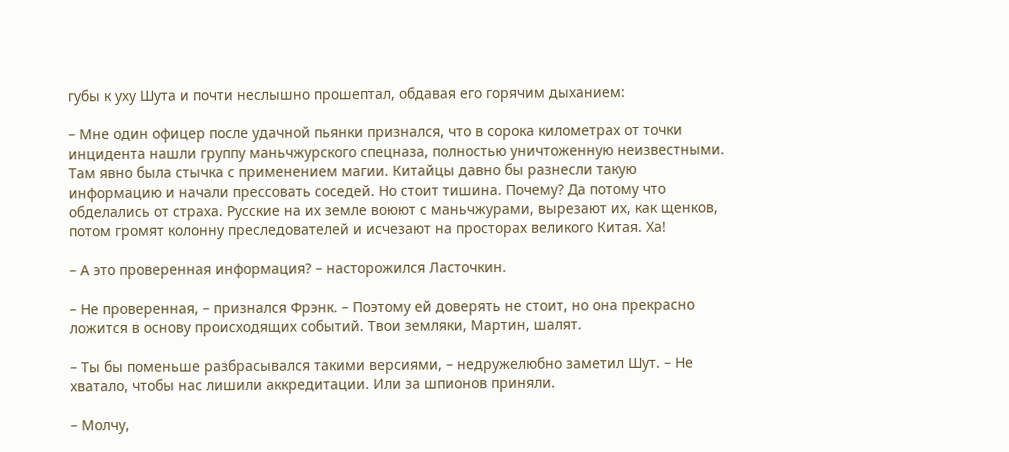губы к уху Шута и почти неслышно прошептал, обдавая его горячим дыханием:

– Мне один офицер после удачной пьянки признался, что в сорока километрах от точки инцидента нашли группу маньчжурского спецназа, полностью уничтоженную неизвестными. Там явно была стычка с применением магии. Китайцы давно бы разнесли такую информацию и начали прессовать соседей. Но стоит тишина. Почему? Да потому что обделались от страха. Русские на их земле воюют с маньчжурами, вырезают их, как щенков, потом громят колонну преследователей и исчезают на просторах великого Китая. Ха!

– А это проверенная информация? – насторожился Ласточкин.

– Не проверенная, – признался Фрэнк. – Поэтому ей доверять не стоит, но она прекрасно ложится в основу происходящих событий. Твои земляки, Мартин, шалят.

– Ты бы поменьше разбрасывался такими версиями, – недружелюбно заметил Шут. – Не хватало, чтобы нас лишили аккредитации. Или за шпионов приняли.

– Молчу,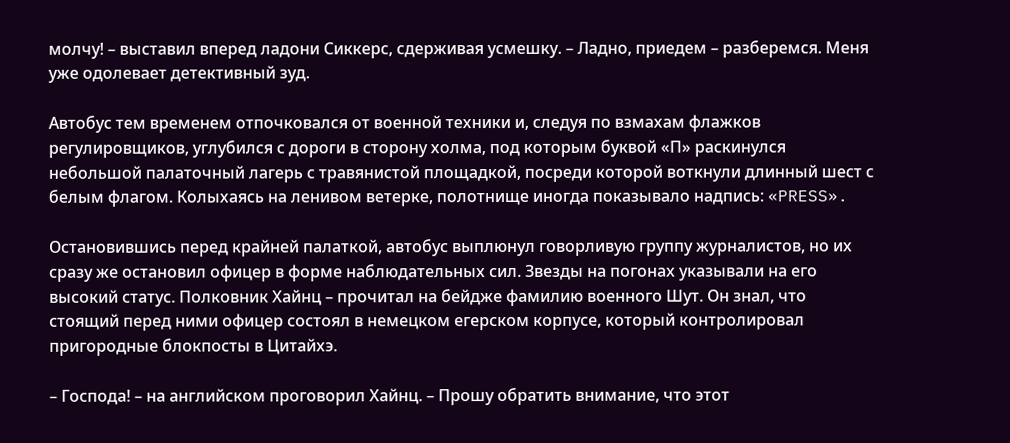молчу! – выставил вперед ладони Сиккерс, сдерживая усмешку. – Ладно, приедем – разберемся. Меня уже одолевает детективный зуд.

Автобус тем временем отпочковался от военной техники и, следуя по взмахам флажков регулировщиков, углубился с дороги в сторону холма, под которым буквой «П» раскинулся небольшой палаточный лагерь с травянистой площадкой, посреди которой воткнули длинный шест с белым флагом. Колыхаясь на ленивом ветерке, полотнище иногда показывало надпись: «PRESS».

Остановившись перед крайней палаткой, автобус выплюнул говорливую группу журналистов, но их сразу же остановил офицер в форме наблюдательных сил. Звезды на погонах указывали на его высокий статус. Полковник Хайнц – прочитал на бейдже фамилию военного Шут. Он знал, что стоящий перед ними офицер состоял в немецком егерском корпусе, который контролировал пригородные блокпосты в Цитайхэ.

– Господа! – на английском проговорил Хайнц. – Прошу обратить внимание, что этот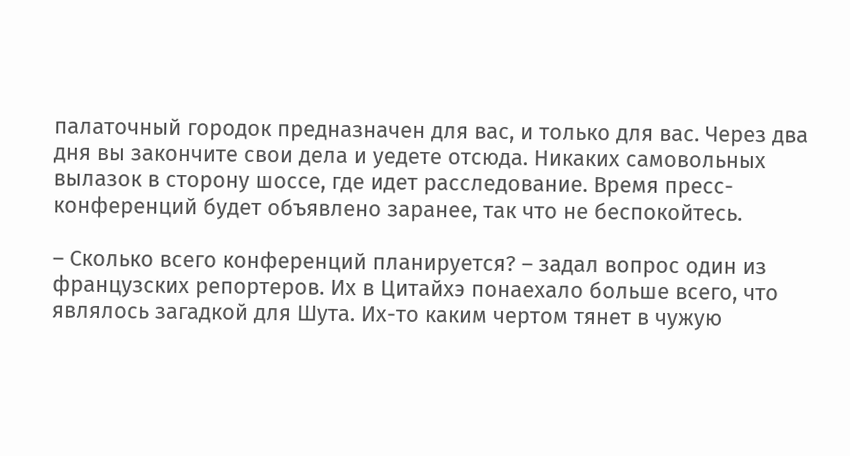палаточный городок предназначен для вас, и только для вас. Через два дня вы закончите свои дела и уедете отсюда. Никаких самовольных вылазок в сторону шоссе, где идет расследование. Время пресс-конференций будет объявлено заранее, так что не беспокойтесь.

– Сколько всего конференций планируется? – задал вопрос один из французских репортеров. Их в Цитайхэ понаехало больше всего, что являлось загадкой для Шута. Их-то каким чертом тянет в чужую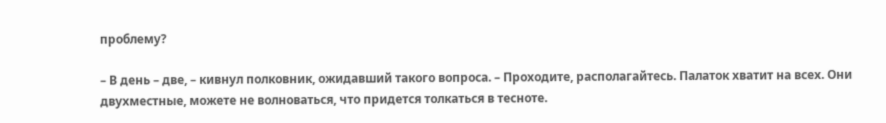проблему?

– В день – две, – кивнул полковник, ожидавший такого вопроса. – Проходите, располагайтесь. Палаток хватит на всех. Они двухместные, можете не волноваться, что придется толкаться в тесноте.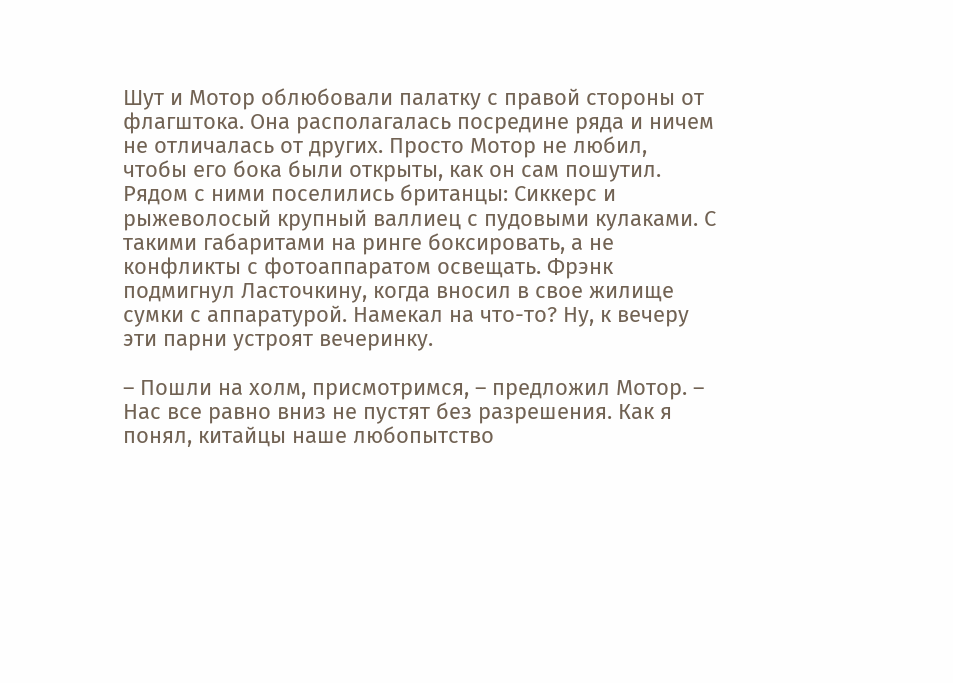Шут и Мотор облюбовали палатку с правой стороны от флагштока. Она располагалась посредине ряда и ничем не отличалась от других. Просто Мотор не любил, чтобы его бока были открыты, как он сам пошутил. Рядом с ними поселились британцы: Сиккерс и рыжеволосый крупный валлиец с пудовыми кулаками. С такими габаритами на ринге боксировать, а не конфликты с фотоаппаратом освещать. Фрэнк подмигнул Ласточкину, когда вносил в свое жилище сумки с аппаратурой. Намекал на что-то? Ну, к вечеру эти парни устроят вечеринку.

– Пошли на холм, присмотримся, – предложил Мотор. – Нас все равно вниз не пустят без разрешения. Как я понял, китайцы наше любопытство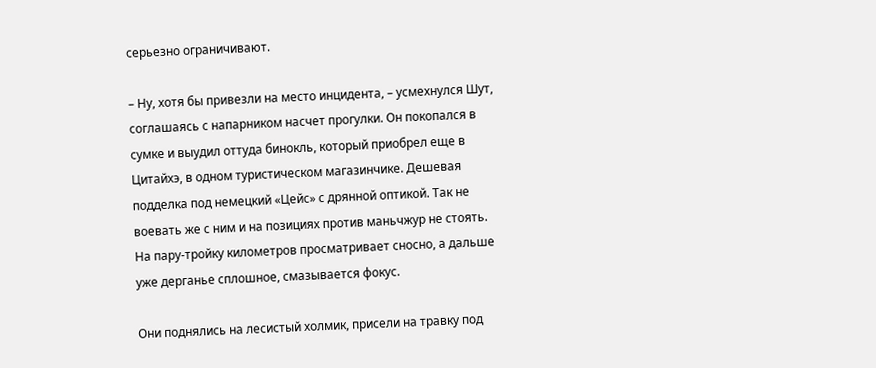серьезно ограничивают.

– Ну, хотя бы привезли на место инцидента, – усмехнулся Шут, соглашаясь с напарником насчет прогулки. Он покопался в сумке и выудил оттуда бинокль, который приобрел еще в Цитайхэ, в одном туристическом магазинчике. Дешевая подделка под немецкий «Цейс» с дрянной оптикой. Так не воевать же с ним и на позициях против маньчжур не стоять. На пару-тройку километров просматривает сносно, а дальше уже дерганье сплошное, смазывается фокус.

Они поднялись на лесистый холмик, присели на травку под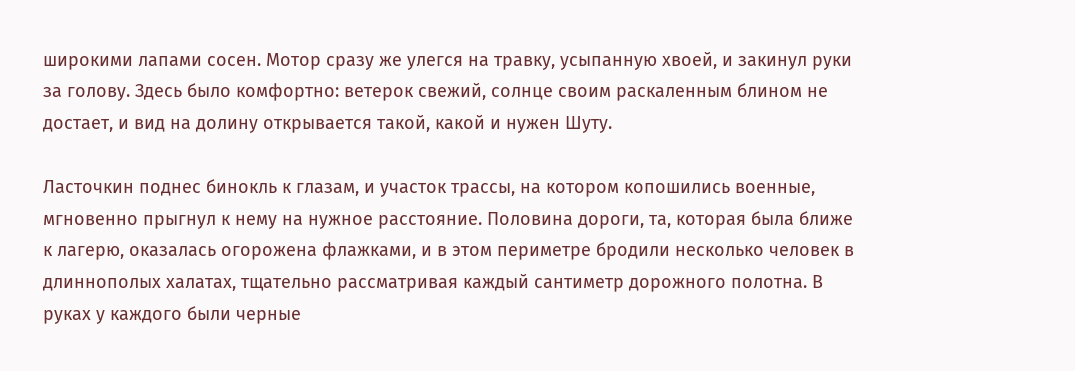широкими лапами сосен. Мотор сразу же улегся на травку, усыпанную хвоей, и закинул руки за голову. Здесь было комфортно: ветерок свежий, солнце своим раскаленным блином не достает, и вид на долину открывается такой, какой и нужен Шуту.

Ласточкин поднес бинокль к глазам, и участок трассы, на котором копошились военные, мгновенно прыгнул к нему на нужное расстояние. Половина дороги, та, которая была ближе к лагерю, оказалась огорожена флажками, и в этом периметре бродили несколько человек в длиннополых халатах, тщательно рассматривая каждый сантиметр дорожного полотна. В руках у каждого были черные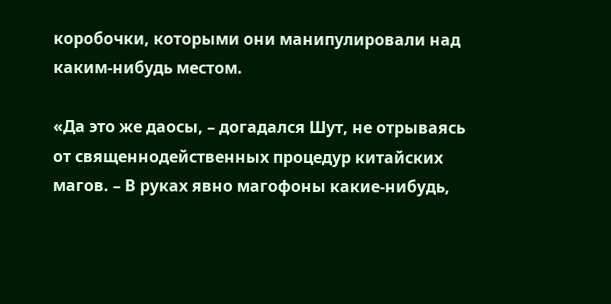коробочки, которыми они манипулировали над каким-нибудь местом.

«Да это же даосы, – догадался Шут, не отрываясь от священнодейственных процедур китайских магов. – В руках явно магофоны какие-нибудь,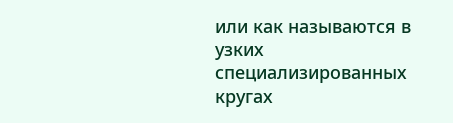или как называются в узких специализированных кругах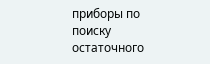приборы по поиску остаточного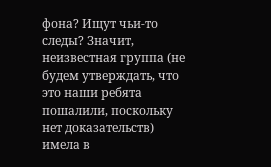фона? Ищут чьи-то следы? Значит, неизвестная группа (не будем утверждать, что это наши ребята пошалили, поскольку нет доказательств) имела в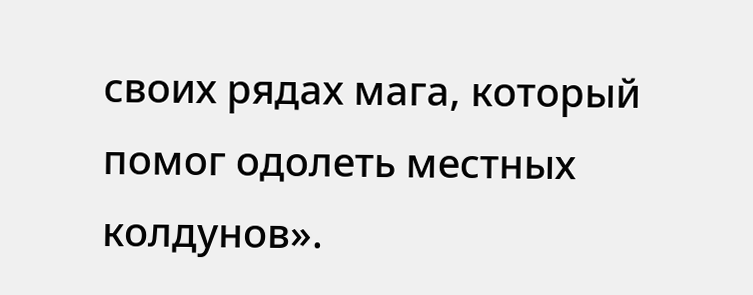своих рядах мага, который помог одолеть местных колдунов».